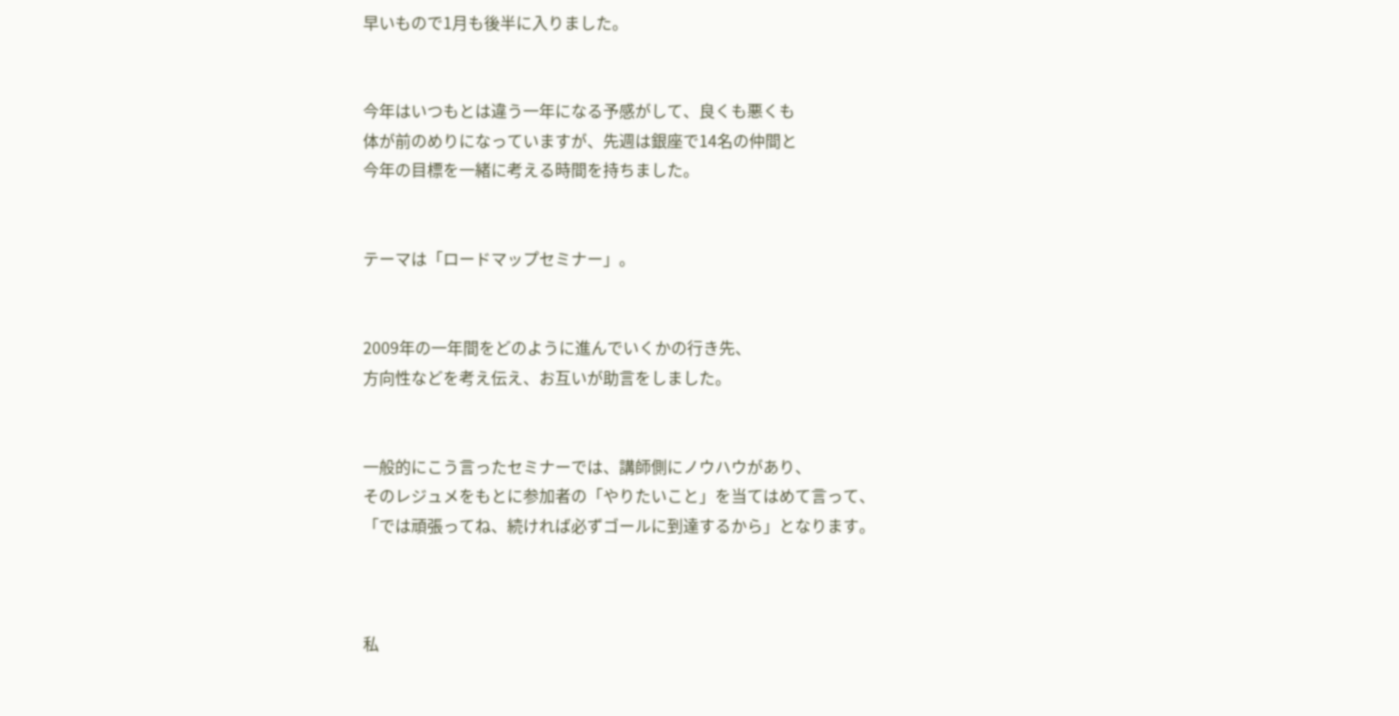早いもので1月も後半に入りました。


今年はいつもとは違う一年になる予感がして、良くも悪くも
体が前のめりになっていますが、先週は銀座で14名の仲間と
今年の目標を一緒に考える時間を持ちました。


テーマは「ロードマップセミナー」。


2009年の一年間をどのように進んでいくかの行き先、
方向性などを考え伝え、お互いが助言をしました。


一般的にこう言ったセミナーでは、講師側にノウハウがあり、
そのレジュメをもとに参加者の「やりたいこと」を当てはめて言って、
「では頑張ってね、続ければ必ずゴールに到達するから」となります。



私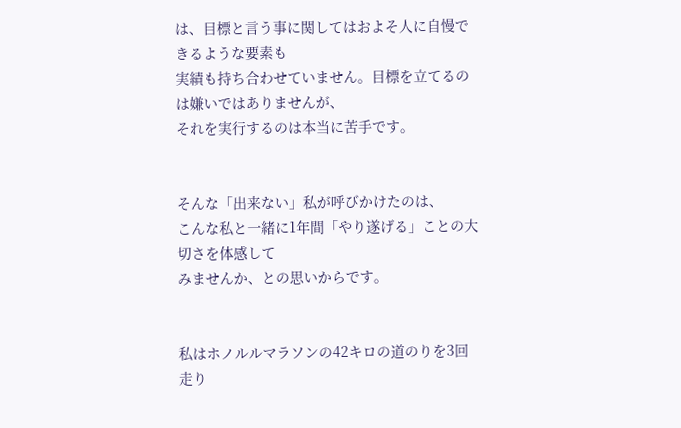は、目標と言う事に関してはおよそ人に自慢できるような要素も
実績も持ち合わせていません。目標を立てるのは嫌いではありませんが、
それを実行するのは本当に苦手です。


そんな「出来ない」私が呼びかけたのは、
こんな私と一緒に1年間「やり遂げる」ことの大切さを体感して
みませんか、との思いからです。


私はホノルルマラソンの42キロの道のりを3回走り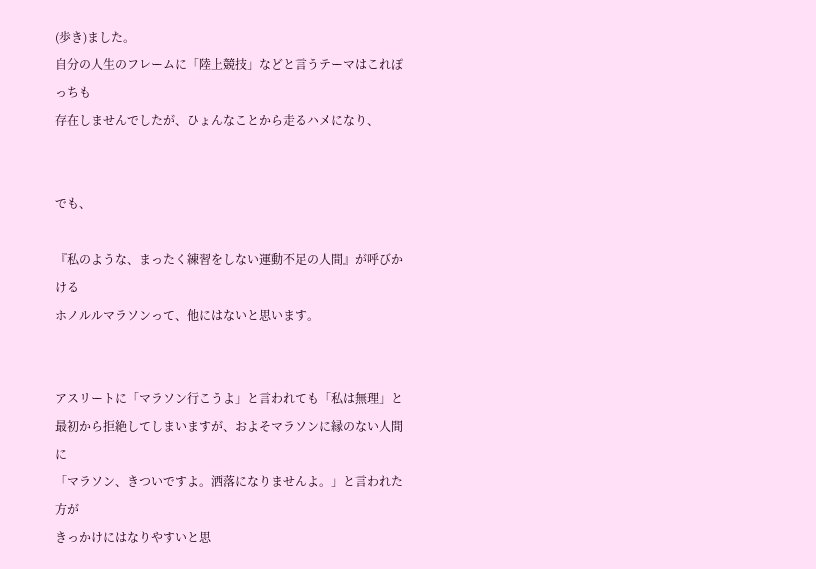(歩き)ました。
自分の人生のフレームに「陸上競技」などと言うテーマはこれぽっちも
存在しませんでしたが、ひょんなことから走るハメになり、


でも、

『私のような、まったく練習をしない運動不足の人間』が呼びかける
ホノルルマラソンって、他にはないと思います。


アスリートに「マラソン行こうよ」と言われても「私は無理」と
最初から拒絶してしまいますが、およそマラソンに縁のない人間に
「マラソン、きついですよ。洒落になりませんよ。」と言われた方が
きっかけにはなりやすいと思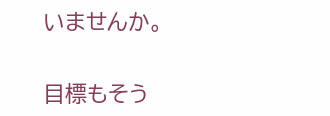いませんか。


目標もそう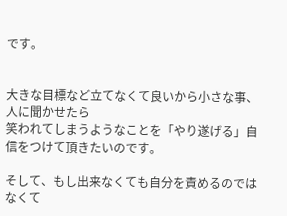です。


大きな目標など立てなくて良いから小さな事、人に聞かせたら
笑われてしまうようなことを「やり遂げる」自信をつけて頂きたいのです。

そして、もし出来なくても自分を責めるのではなくて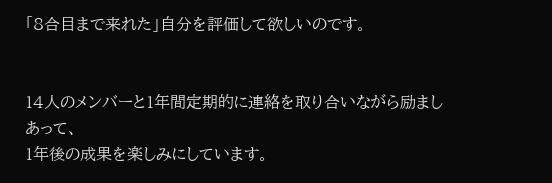「8合目まで来れた」自分を評価して欲しいのです。


14人のメンバーと1年間定期的に連絡を取り合いながら励ましあって、
1年後の成果を楽しみにしています。